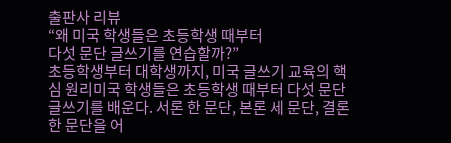출판사 리뷰
“왜 미국 학생들은 초등학생 때부터
다섯 문단 글쓰기를 연습할까?”
초등학생부터 대학생까지, 미국 글쓰기 교육의 핵심 원리미국 학생들은 초등학생 때부터 다섯 문단 글쓰기를 배운다. 서론 한 문단, 본론 세 문단, 결론 한 문단을 어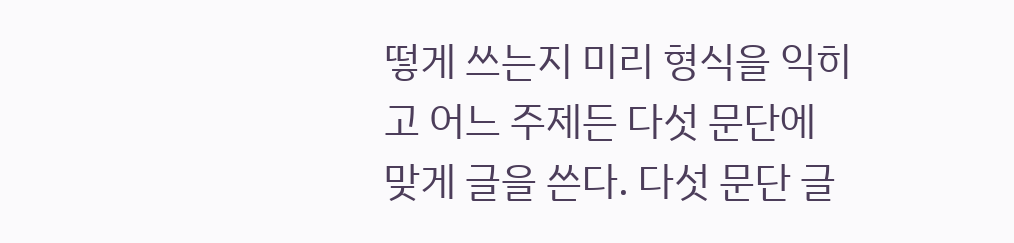떻게 쓰는지 미리 형식을 익히고 어느 주제든 다섯 문단에 맞게 글을 쓴다. 다섯 문단 글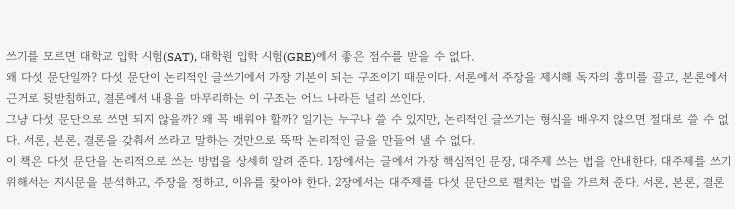쓰기를 모르면 대학교 입학 시험(SAT), 대학원 입학 시험(GRE)에서 좋은 점수를 받을 수 없다.
왜 다섯 문단일까? 다섯 문단이 논리적인 글쓰기에서 가장 기본이 되는 구조이기 때문이다. 서론에서 주장을 제시해 독자의 흥미를 끌고, 본론에서 근거로 뒷받침하고, 결론에서 내용을 마무리하는 이 구조는 어느 나라든 널리 쓰인다.
그냥 다섯 문단으로 쓰면 되지 않을까? 왜 꼭 배워야 할까? 일기는 누구나 쓸 수 있지만, 논리적인 글쓰기는 형식을 배우지 않으면 절대로 쓸 수 없다. 서론, 본론, 결론을 갖춰서 쓰라고 말하는 것만으로 뚝딱 논리적인 글을 만들어 낼 수 없다.
이 책은 다섯 문단을 논리적으로 쓰는 방법을 상세히 알려 준다. 1장에서는 글에서 가장 핵심적인 문장, 대주제 쓰는 법을 안내한다. 대주제를 쓰기 위해서는 지시문을 분석하고, 주장을 정하고, 이유를 찾아야 한다. 2장에서는 대주제를 다섯 문단으로 펼치는 법을 가르쳐 준다. 서론, 본론, 결론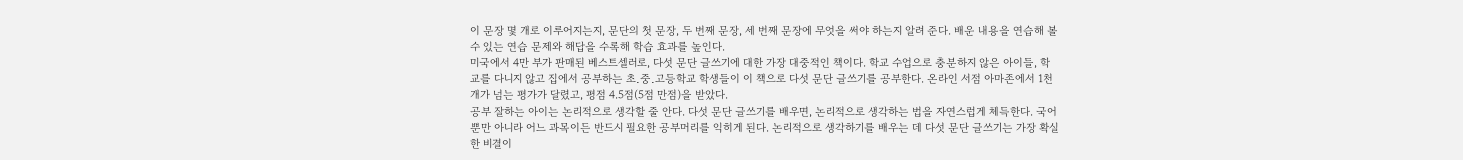이 문장 몇 개로 이루어지는지, 문단의 첫 문장, 두 번째 문장, 세 번째 문장에 무엇을 써야 하는지 알려 준다. 배운 내용을 연습해 볼 수 있는 연습 문제와 해답을 수록해 학습 효과를 높인다.
미국에서 4만 부가 판매된 베스트셀러로, 다섯 문단 글쓰기에 대한 가장 대중적인 책이다. 학교 수업으로 충분하지 않은 아이들, 학교를 다니지 않고 집에서 공부하는 초․중․고등학교 학생들이 이 책으로 다섯 문단 글쓰기를 공부한다. 온라인 서점 아마존에서 1천 개가 넘는 평가가 달렸고, 평점 4.5점(5점 만점)을 받았다.
공부 잘하는 아이는 논리적으로 생각할 줄 안다. 다섯 문단 글쓰기를 배우면, 논리적으로 생각하는 법을 자연스럽게 체득한다. 국어뿐만 아니라 어느 과목이든 반드시 필요한 공부머리를 익히게 된다. 논리적으로 생각하기를 배우는 데 다섯 문단 글쓰기는 가장 확실한 비결이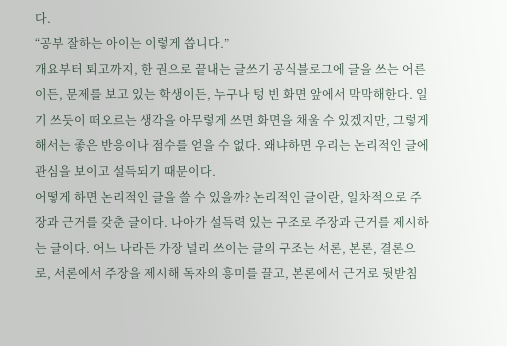다.
“공부 잘하는 아이는 이렇게 씁니다.”
개요부터 퇴고까지, 한 권으로 끝내는 글쓰기 공식블로그에 글을 쓰는 어른이든, 문제를 보고 있는 학생이든, 누구나 텅 빈 화면 앞에서 막막해한다. 일기 쓰듯이 떠오르는 생각을 아무렇게 쓰면 화면을 채울 수 있겠지만, 그렇게 해서는 좋은 반응이나 점수를 얻을 수 없다. 왜냐하면 우리는 논리적인 글에 관심을 보이고 설득되기 때문이다.
어떻게 하면 논리적인 글을 쓸 수 있을까? 논리적인 글이란, 일차적으로 주장과 근거를 갖춘 글이다. 나아가 설득력 있는 구조로 주장과 근거를 제시하는 글이다. 어느 나라든 가장 널리 쓰이는 글의 구조는 서론, 본론, 결론으로, 서론에서 주장을 제시해 독자의 흥미를 끌고, 본론에서 근거로 뒷받침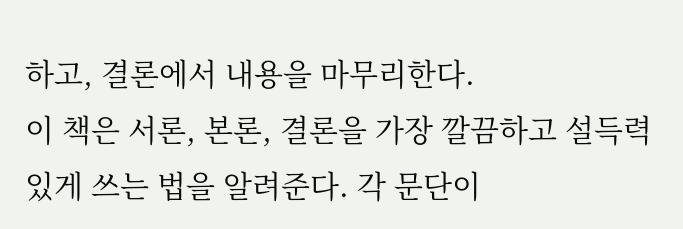하고, 결론에서 내용을 마무리한다.
이 책은 서론, 본론, 결론을 가장 깔끔하고 설득력 있게 쓰는 법을 알려준다. 각 문단이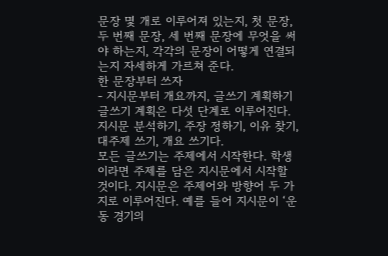문장 몇 개로 이루어져 있는지, 첫 문장, 두 번째 문장, 세 번째 문장에 무엇을 써야 하는지, 각각의 문장이 어떻게 연결되는지 자세하게 가르쳐 준다.
한 문장부터 쓰자
- 지시문부터 개요까지, 글쓰기 계획하기글쓰기 계획은 다섯 단계로 이루어진다. 지시문 분석하기, 주장 정하기, 이유 찾기, 대주제 쓰기, 개요 쓰기다.
모든 글쓰기는 주제에서 시작한다. 학생이라면 주제를 담은 지시문에서 시작할 것이다. 지시문은 주제어와 방향어 두 가지로 이루어진다. 예를 들어 지시문이 ‘운동 경기의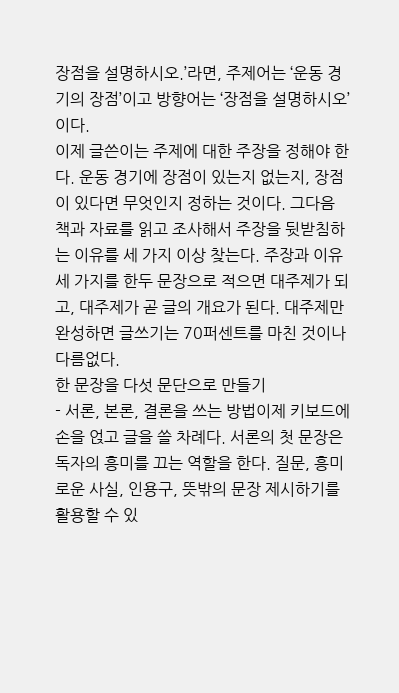장점을 설명하시오.’라면, 주제어는 ‘운동 경기의 장점’이고 방향어는 ‘장점을 설명하시오’이다.
이제 글쓴이는 주제에 대한 주장을 정해야 한다. 운동 경기에 장점이 있는지 없는지, 장점이 있다면 무엇인지 정하는 것이다. 그다음 책과 자료를 읽고 조사해서 주장을 뒷받침하는 이유를 세 가지 이상 찾는다. 주장과 이유 세 가지를 한두 문장으로 적으면 대주제가 되고, 대주제가 곧 글의 개요가 된다. 대주제만 완성하면 글쓰기는 70퍼센트를 마친 것이나 다름없다.
한 문장을 다섯 문단으로 만들기
- 서론, 본론, 결론을 쓰는 방법이제 키보드에 손을 얹고 글을 쓸 차례다. 서론의 첫 문장은 독자의 흥미를 끄는 역할을 한다. 질문, 흥미로운 사실, 인용구, 뜻밖의 문장 제시하기를 활용할 수 있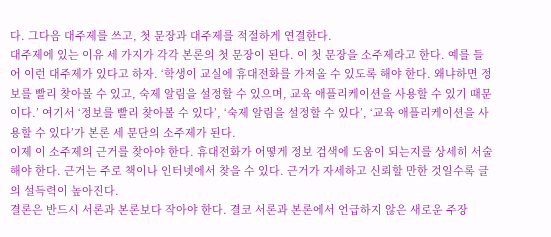다. 그다음 대주제를 쓰고, 첫 문장과 대주제를 적절하게 연결한다.
대주제에 있는 이유 세 가지가 각각 본론의 첫 문장이 된다. 이 첫 문장을 소주제라고 한다. 예를 들어 이런 대주제가 있다고 하자. ‘학생이 교실에 휴대전화를 가져올 수 있도록 해야 한다. 왜냐하면 정보를 빨리 찾아볼 수 있고, 숙제 알림을 설정할 수 있으며, 교육 애플리케이션을 사용할 수 있기 때문이다.’ 여기서 ‘정보를 빨리 찾아볼 수 있다’, ‘숙제 알림을 설정할 수 있다’, ‘교육 애플리케이션을 사용할 수 있다’가 본론 세 문단의 소주제가 된다.
이제 이 소주제의 근거를 찾아야 한다. 휴대전화가 어떻게 정보 검색에 도움이 되는지를 상세히 서술해야 한다. 근거는 주로 책이나 인터넷에서 찾을 수 있다. 근거가 자세하고 신뢰할 만한 것일수록 글의 설득력이 높아진다.
결론은 반드시 서론과 본론보다 작아야 한다. 결코 서론과 본론에서 언급하지 않은 새로운 주장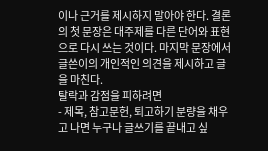이나 근거를 제시하지 말아야 한다. 결론의 첫 문장은 대주제를 다른 단어와 표현으로 다시 쓰는 것이다. 마지막 문장에서 글쓴이의 개인적인 의견을 제시하고 글을 마친다.
탈락과 감점을 피하려면
- 제목, 참고문헌, 퇴고하기 분량을 채우고 나면 누구나 글쓰기를 끝내고 싶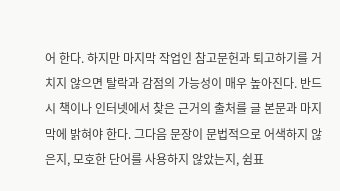어 한다. 하지만 마지막 작업인 참고문헌과 퇴고하기를 거치지 않으면 탈락과 감점의 가능성이 매우 높아진다. 반드시 책이나 인터넷에서 찾은 근거의 출처를 글 본문과 마지막에 밝혀야 한다. 그다음 문장이 문법적으로 어색하지 않은지, 모호한 단어를 사용하지 않았는지, 쉼표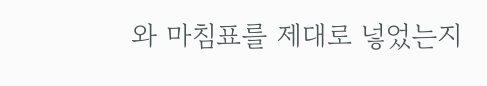와 마침표를 제대로 넣었는지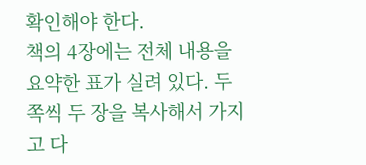확인해야 한다.
책의 4장에는 전체 내용을 요약한 표가 실려 있다. 두 쪽씩 두 장을 복사해서 가지고 다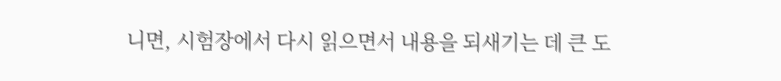니면, 시험장에서 다시 읽으면서 내용을 되새기는 데 큰 도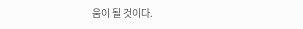움이 될 것이다.